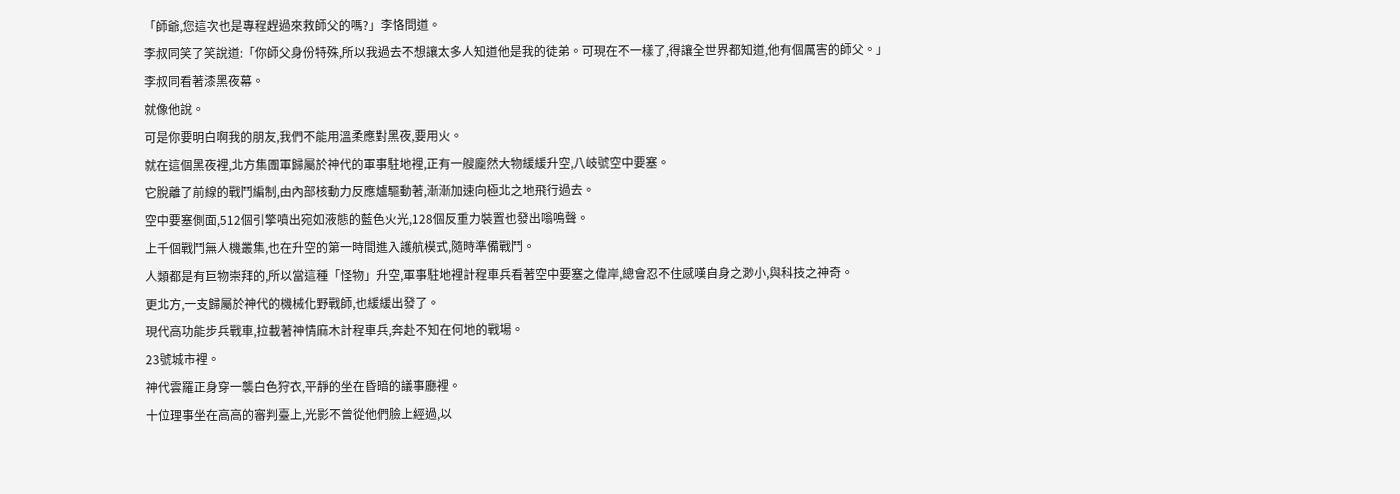「師爺,您這次也是專程趕過來救師父的嗎?」李恪問道。
李叔同笑了笑說道:「你師父身份特殊,所以我過去不想讓太多人知道他是我的徒弟。可現在不一樣了,得讓全世界都知道,他有個厲害的師父。」
李叔同看著漆黑夜幕。
就像他說。
可是你要明白啊我的朋友,我們不能用溫柔應對黑夜,要用火。
就在這個黑夜裡,北方集團軍歸屬於神代的軍事駐地裡,正有一艘龐然大物緩緩升空,八岐號空中要塞。
它脫離了前線的戰鬥編制,由內部核動力反應爐驅動著,漸漸加速向極北之地飛行過去。
空中要塞側面,512個引擎噴出宛如液態的藍色火光,128個反重力裝置也發出嗡鳴聲。
上千個戰鬥無人機叢集,也在升空的第一時間進入護航模式,隨時準備戰鬥。
人類都是有巨物崇拜的,所以當這種「怪物」升空,軍事駐地裡計程車兵看著空中要塞之偉岸,總會忍不住感嘆自身之渺小,與科技之神奇。
更北方,一支歸屬於神代的機械化野戰師,也緩緩出發了。
現代高功能步兵戰車,拉載著神情麻木計程車兵,奔赴不知在何地的戰場。
23號城市裡。
神代雲羅正身穿一襲白色狩衣,平靜的坐在昏暗的議事廳裡。
十位理事坐在高高的審判臺上,光影不曾從他們臉上經過,以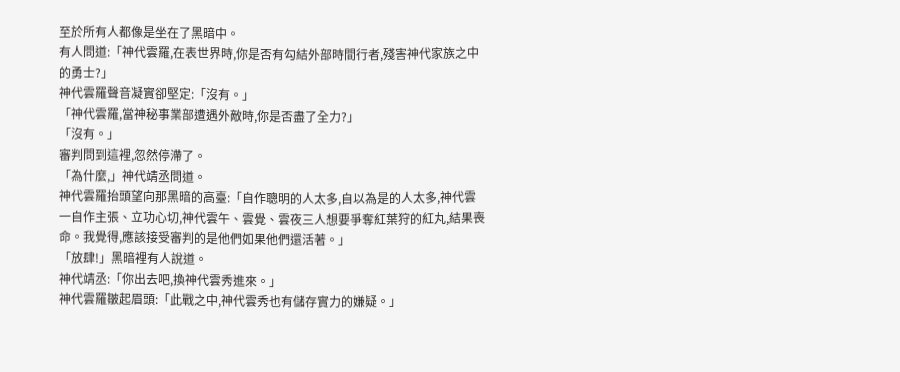至於所有人都像是坐在了黑暗中。
有人問道:「神代雲羅,在表世界時,你是否有勾結外部時間行者,殘害神代家族之中的勇士?」
神代雲羅聲音凝實卻堅定:「沒有。」
「神代雲羅,當神秘事業部遭遇外敵時,你是否盡了全力?」
「沒有。」
審判問到這裡,忽然停滯了。
「為什麼,」神代靖丞問道。
神代雲羅抬頭望向那黑暗的高臺:「自作聰明的人太多,自以為是的人太多,神代雲一自作主張、立功心切,神代雲午、雲覺、雲夜三人想要爭奪紅葉狩的紅丸,結果喪命。我覺得,應該接受審判的是他們如果他們還活著。」
「放肆!」黑暗裡有人說道。
神代靖丞:「你出去吧,換神代雲秀進來。」
神代雲羅皺起眉頭:「此戰之中,神代雲秀也有儲存實力的嫌疑。」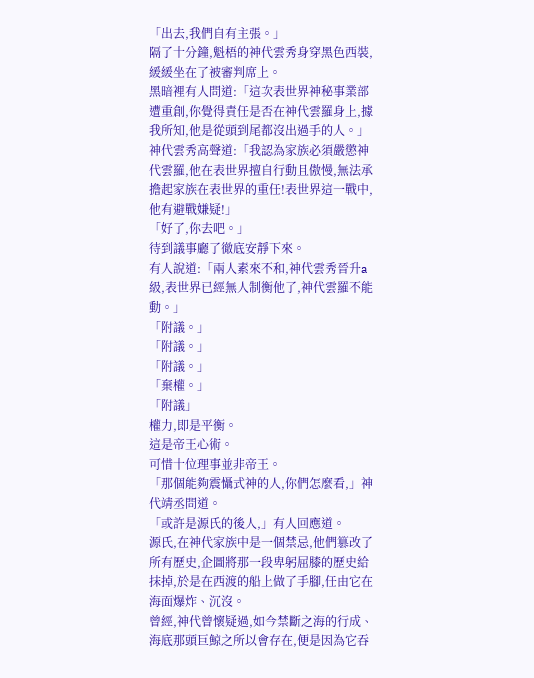「出去,我們自有主張。」
隔了十分鐘,魁梧的神代雲秀身穿黑色西裝,緩緩坐在了被審判席上。
黑暗裡有人問道:「這次表世界神秘事業部遭重創,你覺得責任是否在神代雲羅身上,據我所知,他是從頭到尾都沒出過手的人。」
神代雲秀高聲道:「我認為家族必須嚴懲神代雲羅,他在表世界擅自行動且傲慢,無法承擔起家族在表世界的重任!表世界這一戰中,他有避戰嫌疑!」
「好了,你去吧。」
待到議事廳了徹底安靜下來。
有人說道:「兩人素來不和,神代雲秀晉升a級,表世界已經無人制衡他了,神代雲羅不能動。」
「附議。」
「附議。」
「附議。」
「棄權。」
「附議」
權力,即是平衡。
這是帝王心術。
可惜十位理事並非帝王。
「那個能夠震懾式神的人,你們怎麼看,」神代靖丞問道。
「或許是源氏的後人,」有人回應道。
源氏,在神代家族中是一個禁忌,他們篡改了所有歷史,企圖將那一段卑躬屈膝的歷史給抹掉,於是在西渡的船上做了手腳,任由它在海面爆炸、沉沒。
曾經,神代曾懷疑過,如今禁斷之海的行成、海底那頭巨鯨之所以會存在,便是因為它吞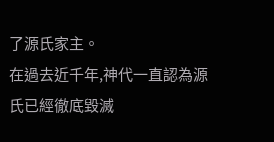了源氏家主。
在過去近千年,神代一直認為源氏已經徹底毀滅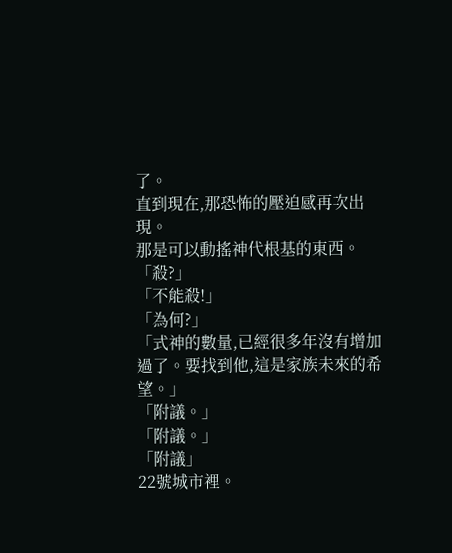了。
直到現在,那恐怖的壓迫感再次出現。
那是可以動搖神代根基的東西。
「殺?」
「不能殺!」
「為何?」
「式神的數量,已經很多年沒有增加過了。要找到他,這是家族未來的希望。」
「附議。」
「附議。」
「附議」
22號城市裡。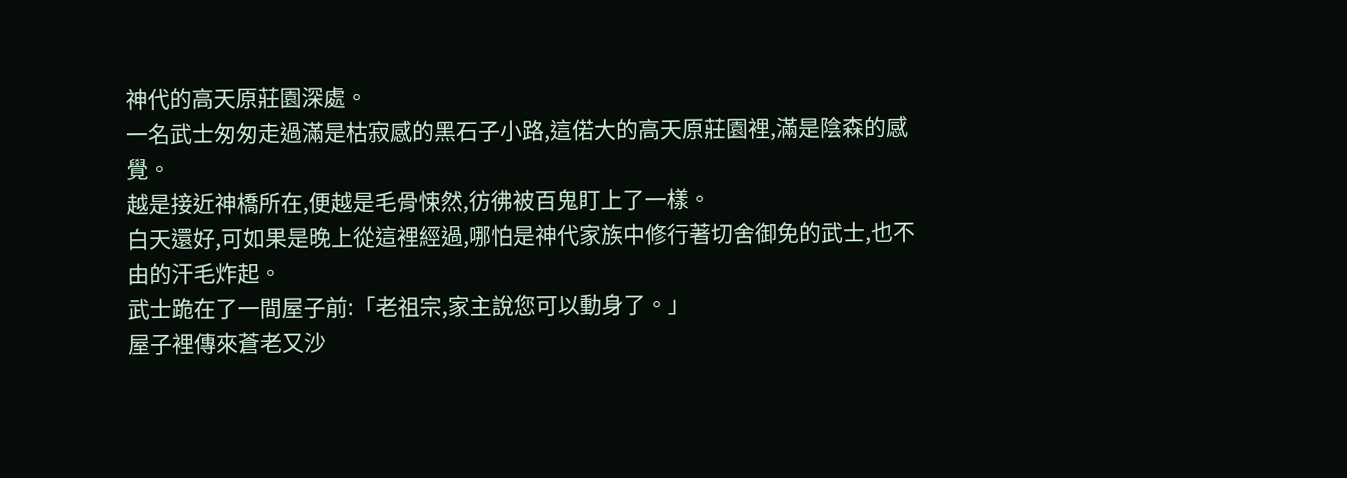神代的高天原莊園深處。
一名武士匆匆走過滿是枯寂感的黑石子小路,這偌大的高天原莊園裡,滿是陰森的感覺。
越是接近神橋所在,便越是毛骨悚然,彷彿被百鬼盯上了一樣。
白天還好,可如果是晚上從這裡經過,哪怕是神代家族中修行著切舍御免的武士,也不由的汗毛炸起。
武士跪在了一間屋子前:「老祖宗,家主說您可以動身了。」
屋子裡傳來蒼老又沙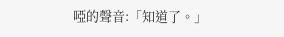啞的聲音:「知道了。」